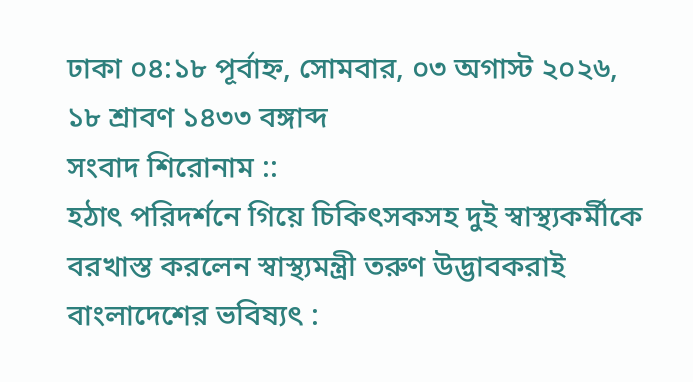ঢাকা ০৪:১৮ পূর্বাহ্ন, সোমবার, ০৩ অগাস্ট ২০২৬, ১৮ শ্রাবণ ১৪৩৩ বঙ্গাব্দ
সংবাদ শিরোনাম ::
হঠাৎ পরিদর্শনে গিয়ে চিকিৎসকসহ দুই স্বাস্থ্যকর্মীকে বরখাস্ত করলেন স্বাস্থ্যমন্ত্রী তরুণ উদ্ভাবকরাই বাংলাদেশের ভবিষ্যৎ :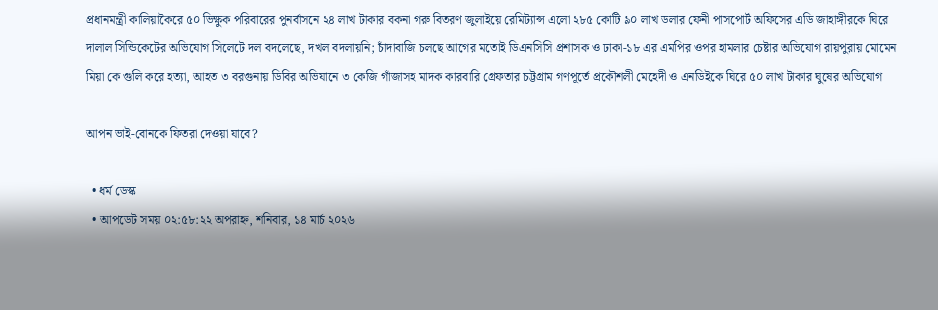প্রধানমন্ত্রী কালিয়াকৈরে ৫০ ভিক্ষুক পরিবারের পুনর্বাসনে ২৪ লাখ টাকার বকনা গরু বিতরণ জুলাইয়ে রেমিট্যান্স এলো ২৮৫ কোটি ৯০ লাখ ডলার ফেনী পাসপোর্ট অফিসের এডি জাহাঙ্গীরকে ঘিরে দালাল সিন্ডিকেটের অভিযোগ সিলেটে দল বদলেছে, দখল বদলায়নি; চাঁদাবাজি চলছে আগের মতোই ডিএনসিসি প্রশাসক ও ঢাকা-১৮ এর এমপির ওপর হামলার চেষ্টার অভিযোগ রায়পুরায় মোমেন মিয়া কে গুলি করে হত্যা, আহত ৩ বরগুনায় ডিবির অভিযানে ৩ কেজি গাঁজাসহ মাদক কারবারি গ্রেফতার চট্টগ্রাম গণপূর্তে প্রকৌশলী মেহেদী ও এনডিইকে ঘিরে ৫০ লাখ টাকার ঘুষের অভিযোগ

আপন ভাই-বোনকে ফিতরা দেওয়া যাবে?

  • ধর্ম ডেস্ক
  • আপডেট সময় ০২:৫৮:২২ অপরাহ্ন, শনিবার, ১৪ মার্চ ২০২৬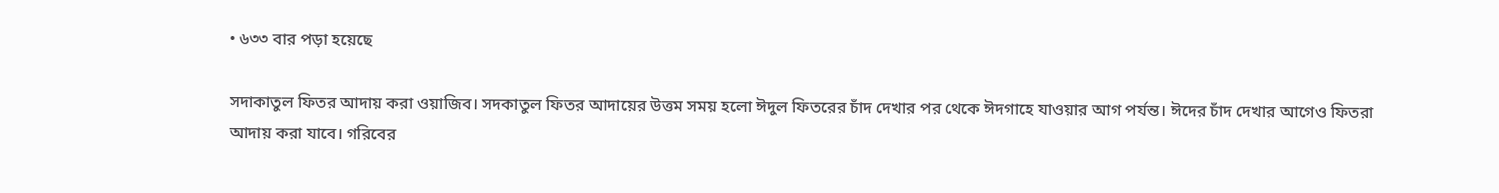• ৬৩৩ বার পড়া হয়েছে

সদাকাতুল ফিতর আদায় করা ওয়াজিব। সদকাতুল ফিতর আদায়ের উত্তম সময় হলো ঈদুল ফিতরের চাঁদ দেখার পর থেকে ঈদগাহে যাওয়ার আগ পর্যন্ত। ঈদের চাঁদ দেখার আগেও ফিতরা আদায় করা যাবে। গরিবের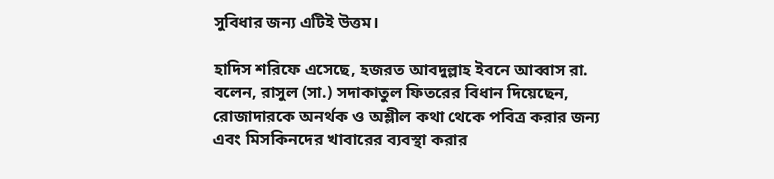সুবিধার জন্য এটিই উত্তম।

হাদিস শরিফে এসেছে, হজরত আবদুল্লাহ ইবনে আব্বাস রা. বলেন, রাসুল (সা.) সদাকাতুল ফিতরের বিধান দিয়েছেন, রোজাদারকে অনর্থক ও অশ্লীল কথা থেকে পবিত্র করার জন্য এবং মিসকিনদের খাবারের ব্যবস্থা করার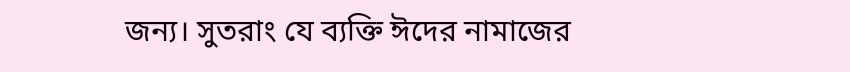জন্য। সুতরাং যে ব্যক্তি ঈদের নামাজের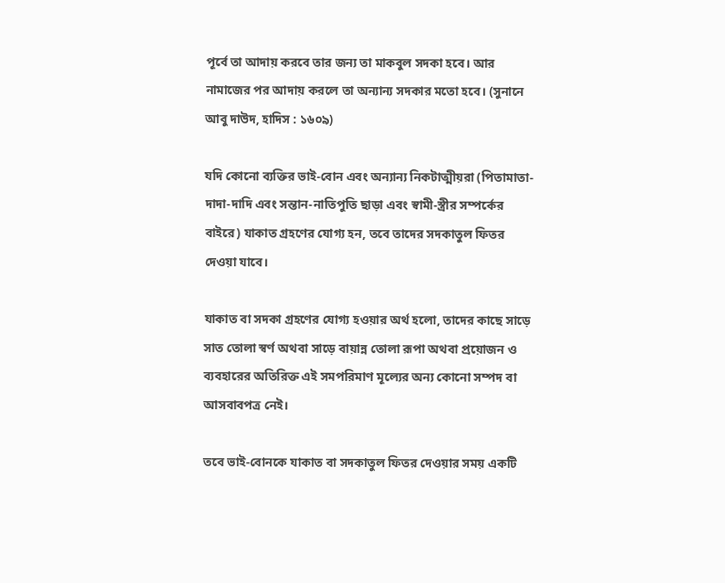পূর্বে তা আদায় করবে তার জন্য তা মাকবুল সদকা হবে। আর নামাজের পর আদায় করলে তা অন্যান্য সদকার মতো হবে। (সুনানে আবু দাউদ, হাদিস : ১৬০৯)

যদি কোনো ব্যক্তির ভাই-বোন এবং অন্যান্য নিকটাত্মীয়রা (পিতামাতা-দাদা-দাদি এবং সন্তান-নাতিপুতি ছাড়া এবং স্বামী-স্ত্রীর সম্পর্কের বাইরে) যাকাত গ্রহণের যোগ্য হন, তবে তাদের সদকাতুল ফিতর দেওয়া যাবে।

যাকাত বা সদকা গ্রহণের যোগ্য হওয়ার অর্থ হলো, তাদের কাছে সাড়ে সাত তোলা স্বর্ণ অথবা সাড়ে বায়ান্ন তোলা রূপা অথবা প্রয়োজন ও ব্যবহারের অতিরিক্ত এই সমপরিমাণ মূল্যের অন্য কোনো সম্পদ বা আসবাবপত্র নেই।

তবে ভাই-বোনকে যাকাত বা সদকাতুল ফিতর দেওয়ার সময় একটি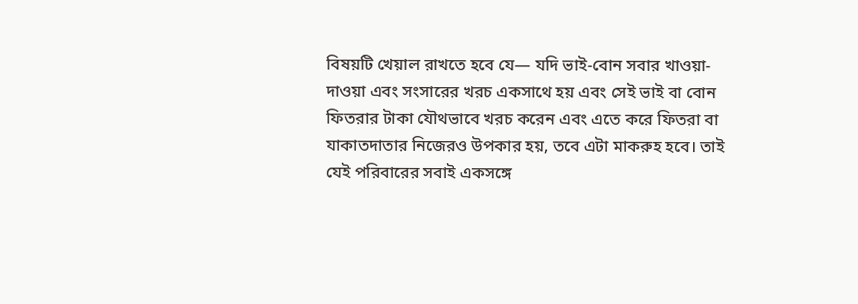বিষয়টি খেয়াল রাখতে হবে যে— যদি ভাই-বোন সবার খাওয়া-দাওয়া এবং সংসারের খরচ একসাথে হয় এবং সেই ভাই বা বোন ফিতরার টাকা যৌথভাবে খরচ করেন এবং এতে করে ফিতরা বা যাকাতদাতার নিজেরও উপকার হয়, তবে এটা মাকরুহ হবে। তাই যেই পরিবারের সবাই একসঙ্গে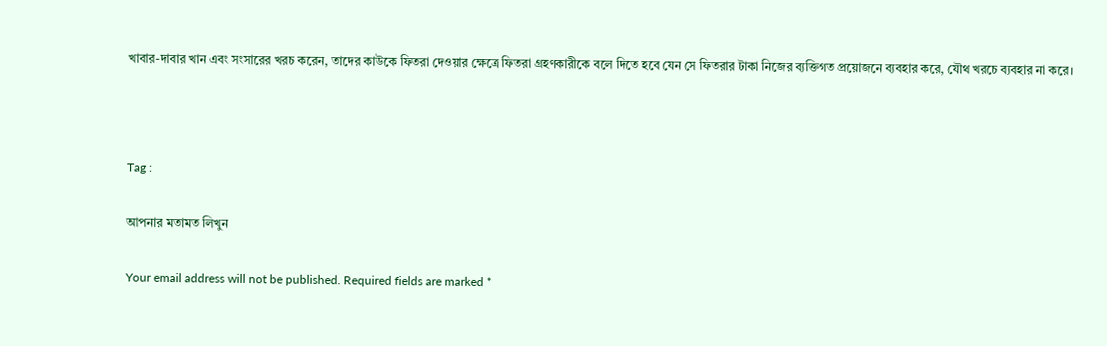খাবার-দাবার খান এবং সংসারের খরচ করেন, তাদের কাউকে ফিতরা দেওয়ার ক্ষেত্রে ফিতরা গ্রহণকারীকে বলে দিতে হবে যেন সে ফিতরার টাকা নিজের ব্যক্তিগত প্রয়োজনে ব্যবহার করে, যৌথ খরচে ব্যবহার না করে।



Tag :

আপনার মতামত লিখুন

Your email address will not be published. Required fields are marked *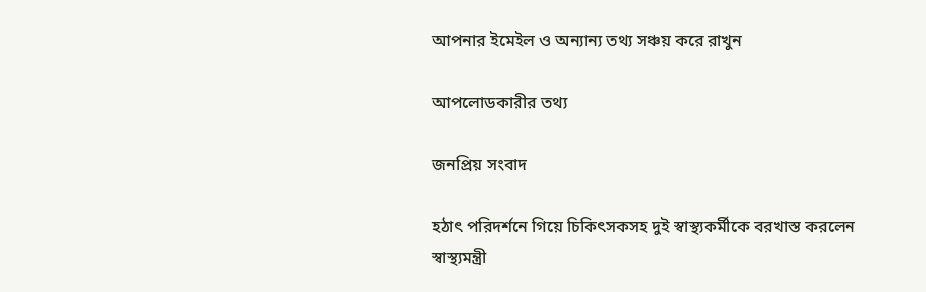আপনার ইমেইল ও অন্যান্য তথ্য সঞ্চয় করে রাখুন

আপলোডকারীর তথ্য

জনপ্রিয় সংবাদ

হঠাৎ পরিদর্শনে গিয়ে চিকিৎসকসহ দুই স্বাস্থ্যকর্মীকে বরখাস্ত করলেন স্বাস্থ্যমন্ত্রী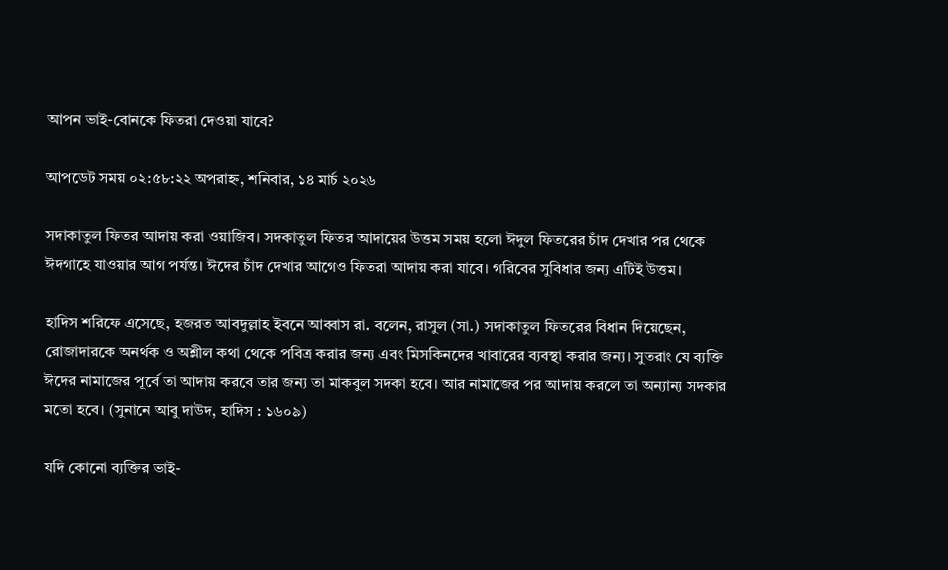আপন ভাই-বোনকে ফিতরা দেওয়া যাবে?

আপডেট সময় ০২:৫৮:২২ অপরাহ্ন, শনিবার, ১৪ মার্চ ২০২৬

সদাকাতুল ফিতর আদায় করা ওয়াজিব। সদকাতুল ফিতর আদায়ের উত্তম সময় হলো ঈদুল ফিতরের চাঁদ দেখার পর থেকে ঈদগাহে যাওয়ার আগ পর্যন্ত। ঈদের চাঁদ দেখার আগেও ফিতরা আদায় করা যাবে। গরিবের সুবিধার জন্য এটিই উত্তম।

হাদিস শরিফে এসেছে, হজরত আবদুল্লাহ ইবনে আব্বাস রা. বলেন, রাসুল (সা.) সদাকাতুল ফিতরের বিধান দিয়েছেন, রোজাদারকে অনর্থক ও অশ্লীল কথা থেকে পবিত্র করার জন্য এবং মিসকিনদের খাবারের ব্যবস্থা করার জন্য। সুতরাং যে ব্যক্তি ঈদের নামাজের পূর্বে তা আদায় করবে তার জন্য তা মাকবুল সদকা হবে। আর নামাজের পর আদায় করলে তা অন্যান্য সদকার মতো হবে। (সুনানে আবু দাউদ, হাদিস : ১৬০৯)

যদি কোনো ব্যক্তির ভাই-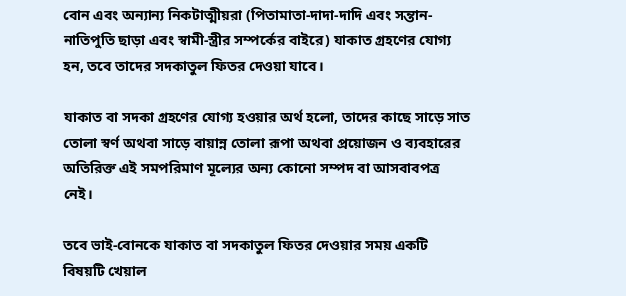বোন এবং অন্যান্য নিকটাত্মীয়রা (পিতামাতা-দাদা-দাদি এবং সন্তান-নাতিপুতি ছাড়া এবং স্বামী-স্ত্রীর সম্পর্কের বাইরে) যাকাত গ্রহণের যোগ্য হন, তবে তাদের সদকাতুল ফিতর দেওয়া যাবে।

যাকাত বা সদকা গ্রহণের যোগ্য হওয়ার অর্থ হলো, তাদের কাছে সাড়ে সাত তোলা স্বর্ণ অথবা সাড়ে বায়ান্ন তোলা রূপা অথবা প্রয়োজন ও ব্যবহারের অতিরিক্ত এই সমপরিমাণ মূল্যের অন্য কোনো সম্পদ বা আসবাবপত্র নেই।

তবে ভাই-বোনকে যাকাত বা সদকাতুল ফিতর দেওয়ার সময় একটি বিষয়টি খেয়াল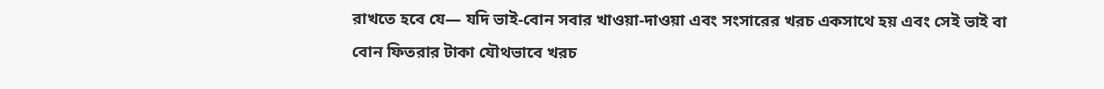রাখতে হবে যে— যদি ভাই-বোন সবার খাওয়া-দাওয়া এবং সংসারের খরচ একসাথে হয় এবং সেই ভাই বা বোন ফিতরার টাকা যৌথভাবে খরচ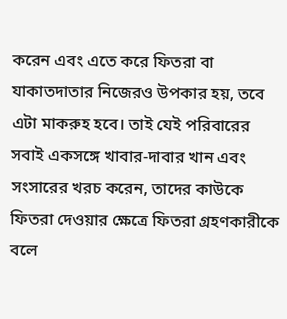করেন এবং এতে করে ফিতরা বা যাকাতদাতার নিজেরও উপকার হয়, তবে এটা মাকরুহ হবে। তাই যেই পরিবারের সবাই একসঙ্গে খাবার-দাবার খান এবং সংসারের খরচ করেন, তাদের কাউকে ফিতরা দেওয়ার ক্ষেত্রে ফিতরা গ্রহণকারীকে বলে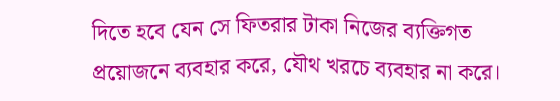দিতে হবে যেন সে ফিতরার টাকা নিজের ব্যক্তিগত প্রয়োজনে ব্যবহার করে, যৌথ খরচে ব্যবহার না করে।